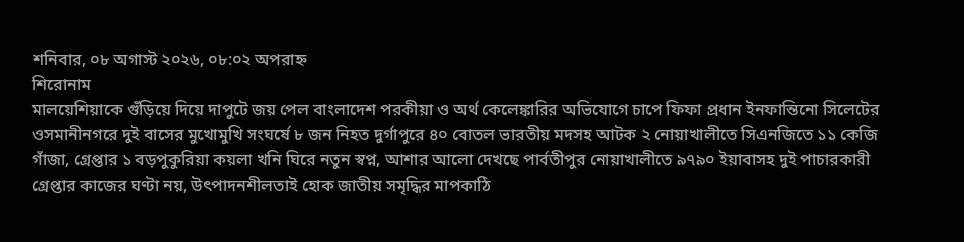শনিবার, ০৮ অগাস্ট ২০২৬, ০৮:০২ অপরাহ্ন
শিরোনাম
মালয়েশিয়াকে গুঁড়িয়ে দিয়ে দাপুটে জয় পেল বাংলাদেশ পরকীয়া ও অর্থ কেলেঙ্কারির অভিযোগে চাপে ফিফা প্রধান ইনফান্তিনো সিলেটের ওসমানীনগরে দুই বাসের মুখোমুখি সংঘর্ষে ৮ জন নিহত দুর্গাপুরে ৪০ বোতল ভারতীয় মদসহ আটক ২ নোয়াখালীতে সিএনজিতে ১১ কেজি গাঁজা, গ্রেপ্তার ১ বড়পুকুরিয়া কয়লা খনি ঘিরে নতুন স্বপ্ন, আশার আলো দেখছে পার্বতীপুর নোয়াখালীতে ৯৭৯০ ইয়াবাসহ দুই পাচারকারী গ্রেপ্তার কাজের ঘণ্টা নয়, উৎপাদনশীলতাই হোক জাতীয় সমৃদ্ধির মাপকাঠি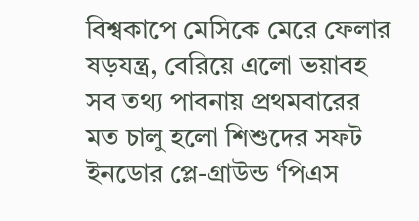বিশ্বকাপে মেসিকে মেরে ফেলার ষড়যন্ত্র, বেরিয়ে এলো ভয়াবহ সব তথ্য পাবনায় প্রথমবারের মত চালু হলো শিশুদের সফট ইনডোর প্লে-গ্রাউন্ড ‘পিএস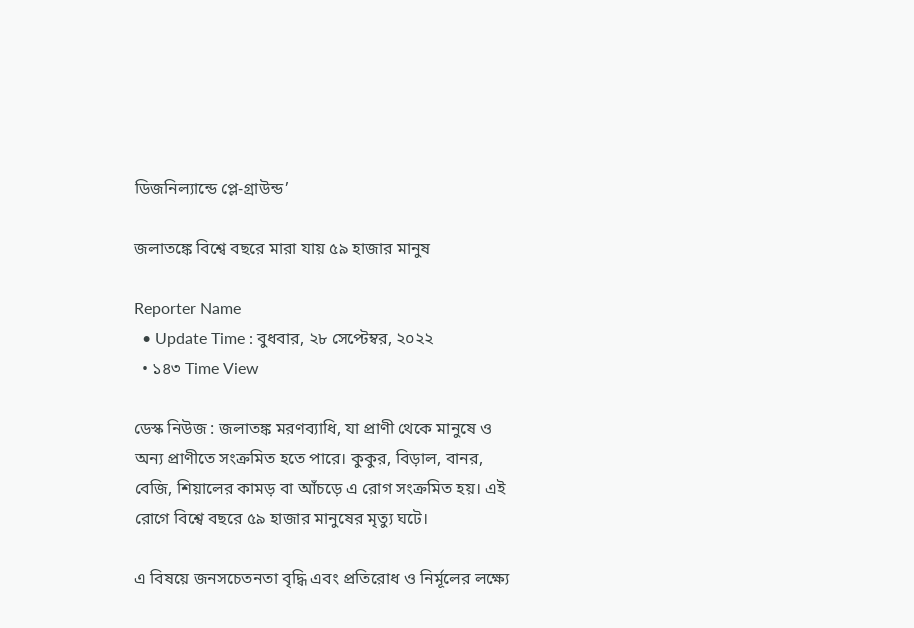ডিজনিল্যান্ডে প্লে-গ্রাউন্ড’

জলাতঙ্কে বিশ্বে বছরে মারা যায় ৫৯ হাজার মানুষ

Reporter Name
  • Update Time : বুধবার, ২৮ সেপ্টেম্বর, ২০২২
  • ১৪৩ Time View

ডেস্ক নিউজ : জলাতঙ্ক মরণব্যাধি, যা প্রাণী থেকে মানুষে ও অন্য প্রাণীতে সংক্রমিত হতে পারে। কুকুর, বিড়াল, বানর, বেজি, শিয়ালের কামড় বা আঁচড়ে এ রোগ সংক্রমিত হয়। এই রোগে বিশ্বে বছরে ৫৯ হাজার মানুষের মৃত্যু ঘটে।

এ বিষয়ে জনসচেতনতা বৃদ্ধি এবং প্রতিরোধ ও নির্মূলের লক্ষ্যে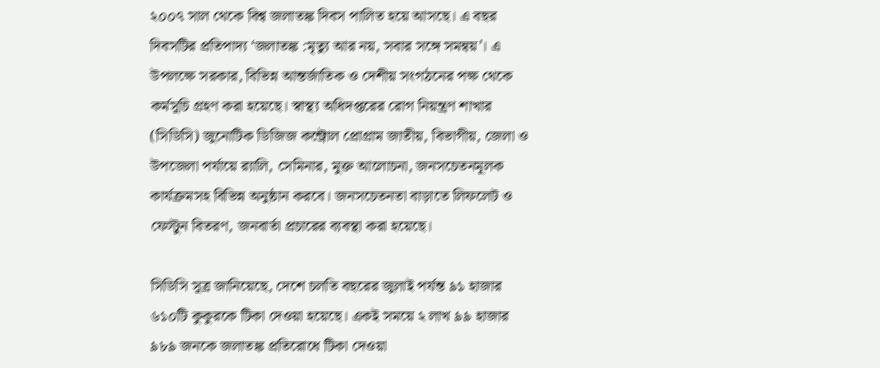২০০৭ সাল থেকে বিশ্ব জলাতঙ্ক দিবস পালিত হয়ে আসছে। এ বছর দিবসটির প্রতিপাদ্য ‘জলাতঙ্ক :মৃত্যু আর নয়, সবার সঙ্গে সমন্বয়’। এ উপলক্ষে সরকার, বিভিন্ন আন্তর্জাতিক ও দেশীয় সংগঠনের পক্ষ থেকে কর্মসূচি গ্রহণ করা হয়েছে। স্বাস্থ্য অধিদপ্তরের রোগ নিয়ন্ত্রণ শাখার (সিডিসি) জুনোটিক ডিজিজ কন্ট্রোল প্রোগ্রাম জাতীয়, বিভাগীয়, জেলা ও উপজেলা পর্যায়ে র‌্যালি, সেমিনার, মুক্ত আলোচনা, জনসচেতনমূলক কার্যক্রমসহ বিভিন্ন অনুষ্ঠান করবে। জনসচেতনতা বাড়াতে লিফলেট ও ফেস্টুন বিতরণ, জনবার্তা প্রচারের ব্যবস্থা করা হয়েছে।

সিডিসি সূত্র জানিয়েছে, দেশে চলতি বছরের জুলাই পর্যন্ত ৯১ হাজার ৬১০টি কুকুরকে টিকা দেওয়া হয়েছে। একই সময়ে ২ লাখ ৯৯ হাজার ৯৮৯ জনকে জলাতঙ্ক প্রতিরোধে টিকা দেওয়া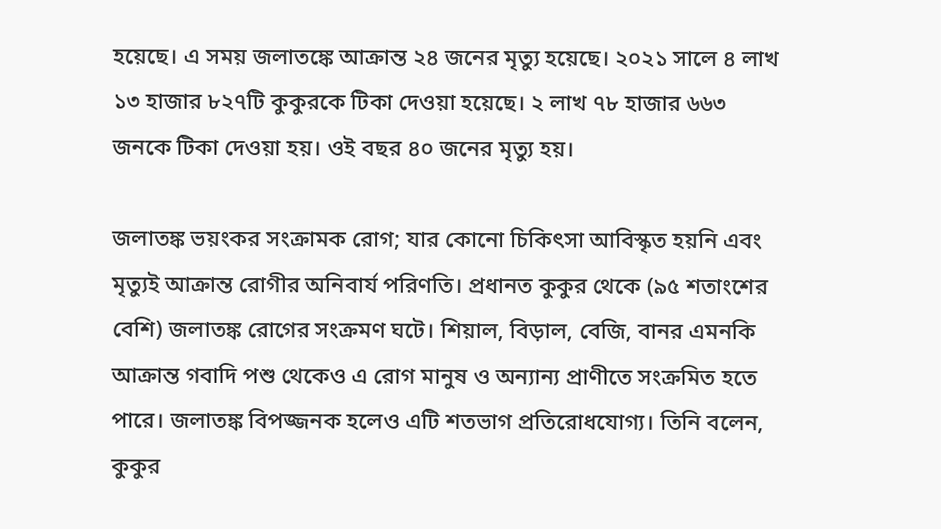হয়েছে। এ সময় জলাতঙ্কে আক্রান্ত ২৪ জনের মৃত্যু হয়েছে। ২০২১ সালে ৪ লাখ ১৩ হাজার ৮২৭টি কুকুরকে টিকা দেওয়া হয়েছে। ২ লাখ ৭৮ হাজার ৬৬৩ জনকে টিকা দেওয়া হয়। ওই বছর ৪০ জনের মৃত্যু হয়।

জলাতঙ্ক ভয়ংকর সংক্রামক রোগ; যার কোনো চিকিৎসা আবিস্কৃত হয়নি এবং মৃত্যুই আক্রান্ত রোগীর অনিবার্য পরিণতি। প্রধানত কুকুর থেকে (৯৫ শতাংশের বেশি) জলাতঙ্ক রোগের সংক্রমণ ঘটে। শিয়াল, বিড়াল, বেজি, বানর এমনকি আক্রান্ত গবাদি পশু থেকেও এ রোগ মানুষ ও অন্যান্য প্রাণীতে সংক্রমিত হতে পারে। জলাতঙ্ক বিপজ্জনক হলেও এটি শতভাগ প্রতিরোধযোগ্য। তিনি বলেন, কুকুর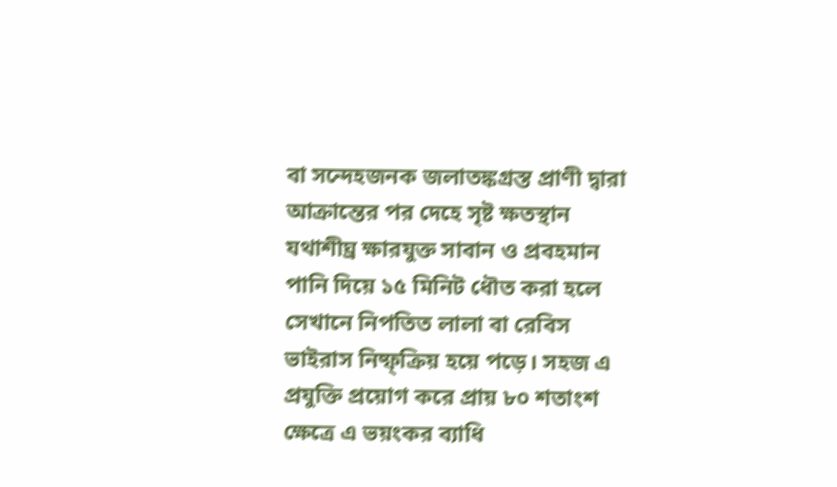বা সন্দেহজনক জলাতঙ্কগ্রস্ত প্রাণী দ্বারা আক্রান্তের পর দেহে সৃষ্ট ক্ষতস্থান যথাশীঘ্র ক্ষারযুক্ত সাবান ও প্রবহমান পানি দিয়ে ১৫ মিনিট ধৌত করা হলে সেখানে নিপতিত লালা বা রেবিস ভাইরাস নিষ্ফ্ক্রিয় হয়ে পড়ে। সহজ এ প্রযুক্তি প্রয়োগ করে প্রায় ৮০ শতাংশ ক্ষেত্রে এ ভয়ংকর ব্যাধি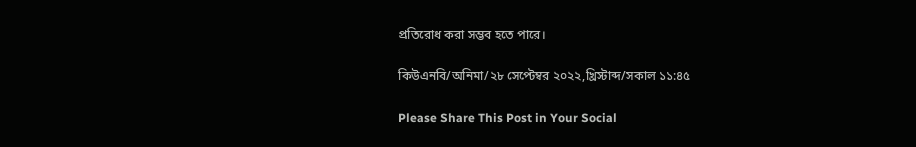প্রতিরোধ করা সম্ভব হতে পারে।

কিউএনবি/অনিমা/২৮ সেপ্টেম্বর ২০২২,খ্রিস্টাব্দ/সকাল ১১:৪৫

Please Share This Post in Your Social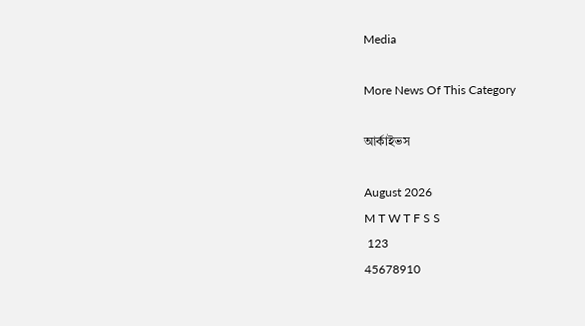Media

More News Of This Category

আর্কাইভস

August 2026
M T W T F S S
 123
45678910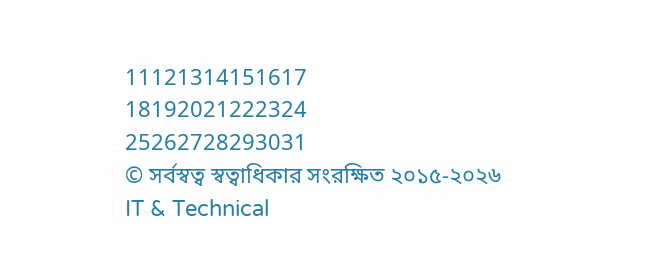11121314151617
18192021222324
25262728293031
© সর্বস্বত্ব স্বত্বাধিকার সংরক্ষিত ২০১৫-২০২৬
IT & Technical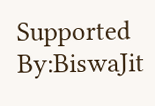Supported By:BiswaJit